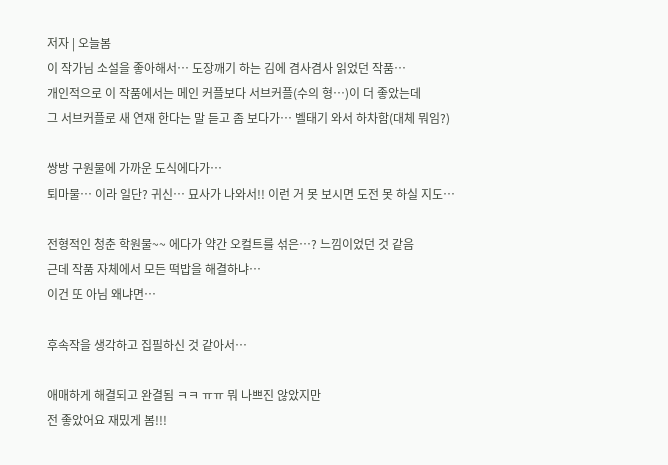저자 | 오늘봄
이 작가님 소설을 좋아해서… 도장깨기 하는 김에 겸사겸사 읽었던 작품…
개인적으로 이 작품에서는 메인 커플보다 서브커플(수의 형…)이 더 좋았는데
그 서브커플로 새 연재 한다는 말 듣고 좀 보다가… 벨태기 와서 하차함(대체 뭐임?)

쌍방 구원물에 가까운 도식에다가…
퇴마물… 이라 일단? 귀신… 묘사가 나와서!! 이런 거 못 보시면 도전 못 하실 지도…

전형적인 청춘 학원물~~ 에다가 약간 오컬트를 섞은…? 느낌이었던 것 같음
근데 작품 자체에서 모든 떡밥을 해결하냐…
이건 또 아님 왜냐면…

후속작을 생각하고 집필하신 것 같아서…

애매하게 해결되고 완결됨 ㅋㅋ ㅠㅠ 뭐 나쁘진 않았지만
전 좋았어요 재밌게 봄!!!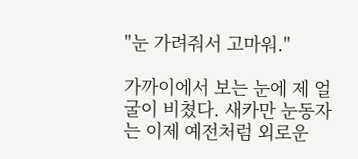"눈 가려줘서 고마워."

가까이에서 보는 눈에 제 얼굴이 비쳤다. 새카만 눈동자는 이제 예전처럼 외로운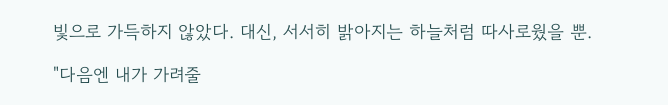빛으로 가득하지 않았다. 대신, 서서히 밝아지는 하늘처럼 따사로웠을 뿐.

"다음엔 내가 가려줄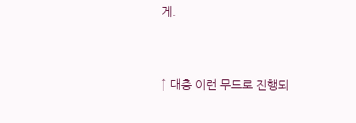게.


↑ 대충 이런 무드로 진행되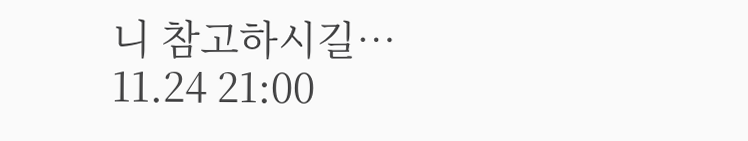니 참고하시길…
11.24 21:00